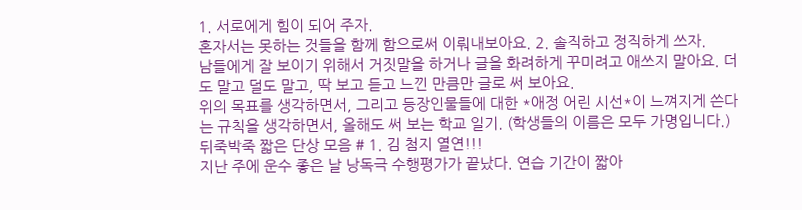1. 서로에게 힘이 되어 주자.
혼자서는 못하는 것들을 함께 함으로써 이뤄내보아요. 2. 솔직하고 정직하게 쓰자.
남들에게 잘 보이기 위해서 거짓말을 하거나 글을 화려하게 꾸미려고 애쓰지 말아요. 더도 말고 덜도 말고, 딱 보고 듣고 느낀 만큼만 글로 써 보아요.
위의 목표를 생각하면서, 그리고 등장인물들에 대한 *애정 어린 시선*이 느껴지게 쓴다는 규칙을 생각하면서, 올해도 써 보는 학교 일기. (학생들의 이름은 모두 가명입니다.)
뒤죽박죽 짧은 단상 모음 # 1. 김 첨지 열연!!!
지난 주에 운수 좋은 날 낭독극 수행평가가 끝났다. 연습 기간이 짧아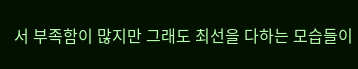서 부족함이 많지만 그래도 최선을 다하는 모습들이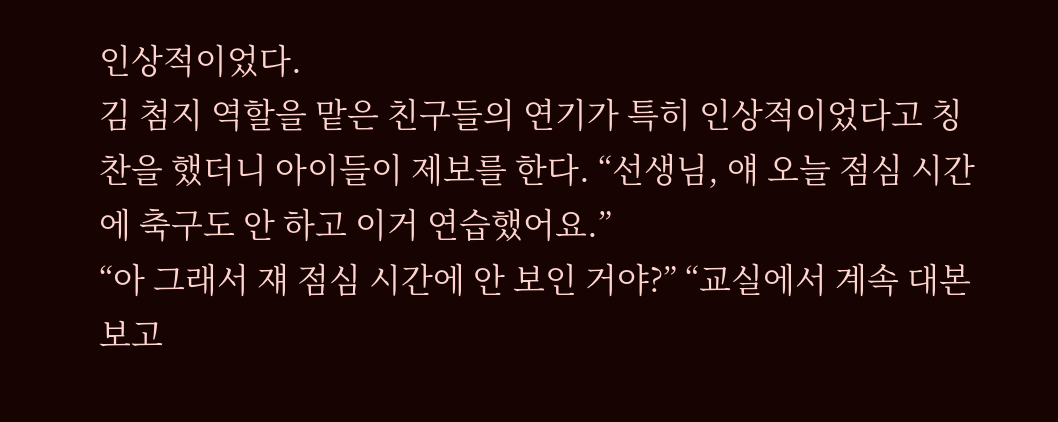인상적이었다.
김 첨지 역할을 맡은 친구들의 연기가 특히 인상적이었다고 칭찬을 했더니 아이들이 제보를 한다. “선생님, 얘 오늘 점심 시간에 축구도 안 하고 이거 연습했어요.”
“아 그래서 쟤 점심 시간에 안 보인 거야?” “교실에서 계속 대본 보고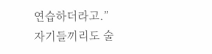연습하더라고.”
자기들끼리도 술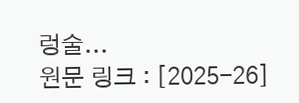렁술...
원문 링크 : [2025-26]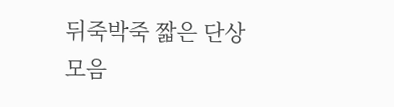뒤죽박죽 짧은 단상 모음